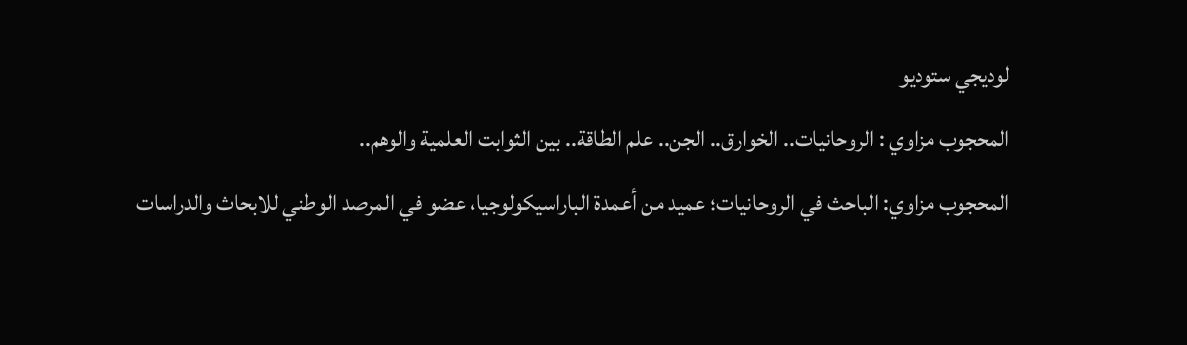لوديجي ستوديو
المحجوب مزاوي : الروحانيات.. الخوارق.. الجن.. علم الطاقة.. بين الثوابت العلمية والوهم..
المحجوب مزاوي: الباحث في الروحانيات؛ عميد من أعمدة الباراسيكولوجيا، عضو في المرصد الوطني للابحاث والدراسات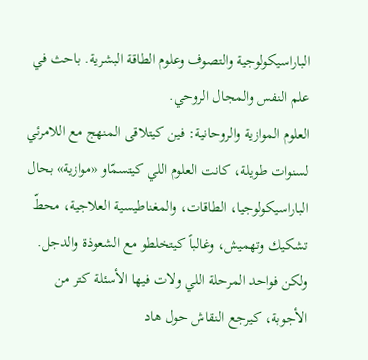الباراسيكولوجية والتصوف وعلوم الطاقة البشرية. باحث في علم النفس والمجال الروحي.
العلوم الموازية والروحانية: فين كيتلاقى المنهج مع اللامرئي
لسنوات طويلة، كانت العلوم اللي كيتسمّاو «موازية» بحال الباراسيكولوجيا، الطاقات، والمغناطيسية العلاجية، محطّ تشكيك وتهميش، وغالباً كيتخلطو مع الشعوذة والدجل. ولكن فواحد المرحلة اللي ولات فيها الأسئلة كتر من الأجوبة، كيرجع النقاش حول هاد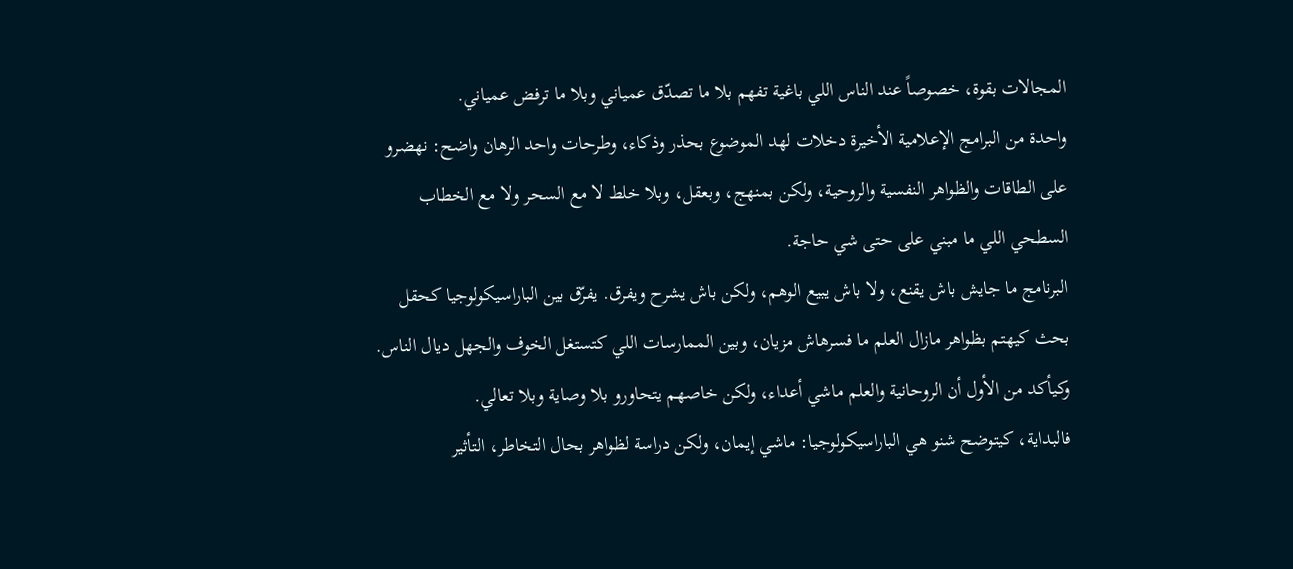المجالات بقوة، خصوصاً عند الناس اللي باغية تفهم بلا ما تصدّق عمياني وبلا ما ترفض عمياني.
واحدة من البرامج الإعلامية الأخيرة دخلات لهد الموضوع بحذر وذكاء، وطرحات واحد الرهان واضح: نهضرو على الطاقات والظواهر النفسية والروحية، ولكن بمنهج، وبعقل، وبلا خلط لا مع السحر ولا مع الخطاب السطحي اللي ما مبني على حتى شي حاجة.
البرنامج ما جايش باش يقنع، ولا باش يبيع الوهم، ولكن باش يشرح ويفرق. يفرّق بين الباراسيكولوجيا كحقل بحث كيهتم بظواهر مازال العلم ما فسرهاش مزيان، وبين الممارسات اللي كتستغل الخوف والجهل ديال الناس. وكيأكد من الأول أن الروحانية والعلم ماشي أعداء، ولكن خاصهم يتحاورو بلا وصاية وبلا تعالي.
فالبداية، كيتوضح شنو هي الباراسيكولوجيا: ماشي إيمان، ولكن دراسة لظواهر بحال التخاطر، التأثير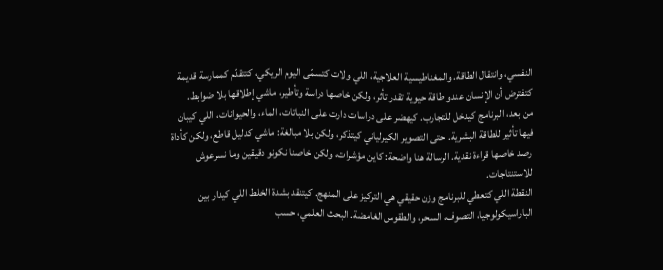النفسي، وانتقال الطاقة. والمغناطيسية العلاجية، اللي ولات كتسمّى اليوم الريكي، كتتقدّم كممارسة قديمة كتفترض أن الإنسان عندو طاقة حيوية تقدر تأثر، ولكن خاصها دراسة وتأطير، ماشي إطلاقها بلا ضوابط.
من بعد، البرنامج كيدخل للتجارب. كيهضر على دراسات دارت على النباتات، الماء، والحيوانات، اللي كيبان فيها تأثير للطاقة البشرية. حتى التصوير الكيرلياني كيتذكر، ولكن بلا مبالغة: ماشي كدليل قاطع، ولكن كأداة رصد خاصها قراءة نقدية. الرسالة هنا واضحة: كاين مؤشرات، ولكن خاصنا نكونو دقيقين وما نسرعوش للاستنتاجات.
النقطة اللي كتعطي للبرنامج وزن حقيقي هي التركيز على المنهج. كيتنقد بشدة الخلط اللي كيدار بين الباراسيكولوجيا، التصوف، السحر، والطقوس الغامضة. البحث العلمي، حسب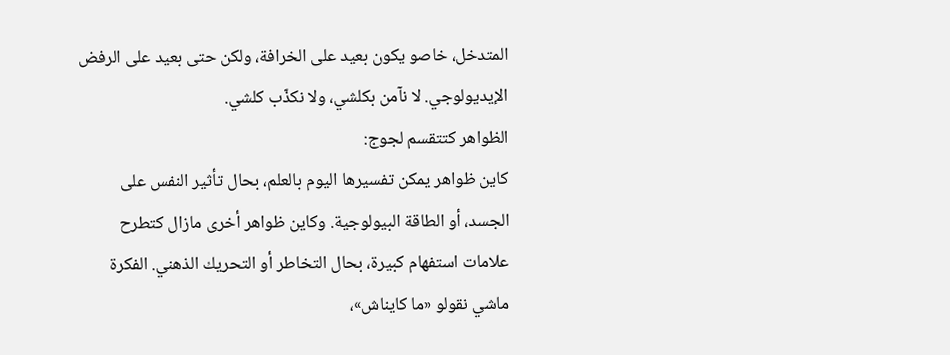المتدخل، خاصو يكون بعيد على الخرافة، ولكن حتى بعيد على الرفض الإيديولوجي. لا نآمن بكلشي، ولا نكذّب كلشي.
الظواهر كتتقسم لجوج:
كاين ظواهر يمكن تفسيرها اليوم بالعلم، بحال تأثير النفس على الجسد، أو الطاقة البيولوجية. وكاين ظواهر أخرى مازال كتطرح علامات استفهام كبيرة، بحال التخاطر أو التحريك الذهني. الفكرة ماشي نقولو «ما كايناش»،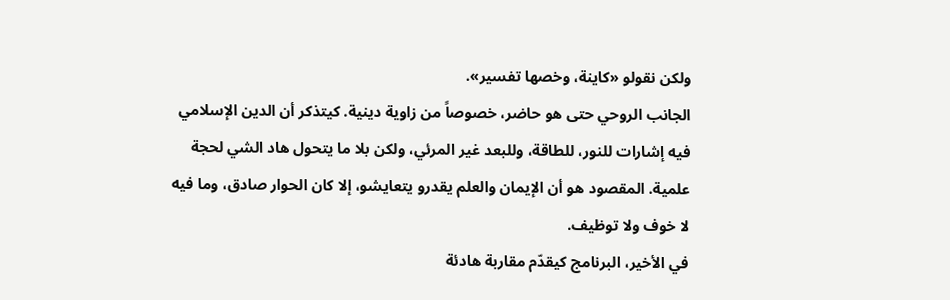ولكن نقولو «كاينة، وخصها تفسير».
الجانب الروحي حتى هو حاضر، خصوصاً من زاوية دينية. كيتذكر أن الدين الإسلامي فيه إشارات للنور، للطاقة، وللبعد غير المرئي، ولكن بلا ما يتحول هاد الشي لحجة علمية. المقصود هو أن الإيمان والعلم يقدرو يتعايشو، إلا كان الحوار صادق، وما فيه لا خوف ولا توظيف.
في الأخير، البرنامج كيقدّم مقاربة هادئة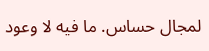لمجال حساس. ما فيه لا وعود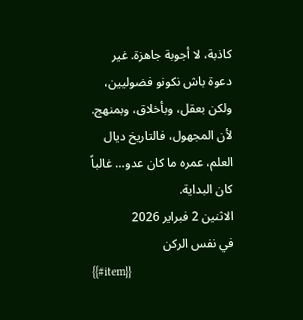كاذبة، لا أجوبة جاهزة. غير دعوة باش نكونو فضوليين، ولكن بعقل، وبأخلاق، وبمنهج. لأن المجهول، فالتاريخ ديال العلم، عمره ما كان عدو… غالباً كان البداية.
الاثنين 2 فبراير 2026
في نفس الركن
{{#item}}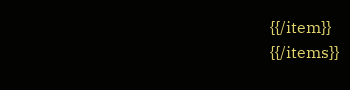{{/item}}
{{/items}}